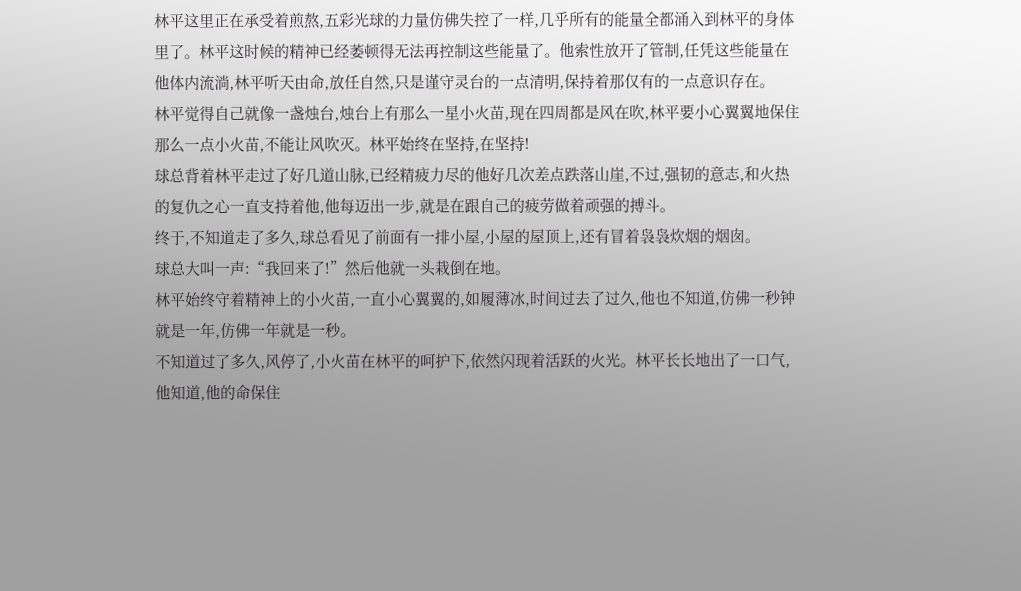林平这里正在承受着煎熬,五彩光球的力量仿佛失控了一样,几乎所有的能量全都涌入到林平的身体里了。林平这时候的精神已经萎顿得无法再控制这些能量了。他索性放开了管制,任凭这些能量在他体内流淌,林平听天由命,放任自然,只是谨守灵台的一点清明,保持着那仅有的一点意识存在。
林平觉得自己就像一盏烛台,烛台上有那么一星小火苗,现在四周都是风在吹,林平要小心翼翼地保住那么一点小火苗,不能让风吹灭。林平始终在坚持,在坚持!
球总背着林平走过了好几道山脉,已经精疲力尽的他好几次差点跌落山崖,不过,强韧的意志,和火热的复仇之心一直支持着他,他每迈出一步,就是在跟自己的疲劳做着顽强的搏斗。
终于,不知道走了多久,球总看见了前面有一排小屋,小屋的屋顶上,还有冒着袅袅炊烟的烟囱。
球总大叫一声:“我回来了!”然后他就一头栽倒在地。
林平始终守着精神上的小火苗,一直小心翼翼的,如履薄冰,时间过去了过久,他也不知道,仿佛一秒钟就是一年,仿佛一年就是一秒。
不知道过了多久,风停了,小火苗在林平的呵护下,依然闪现着活跃的火光。林平长长地出了一口气,他知道,他的命保住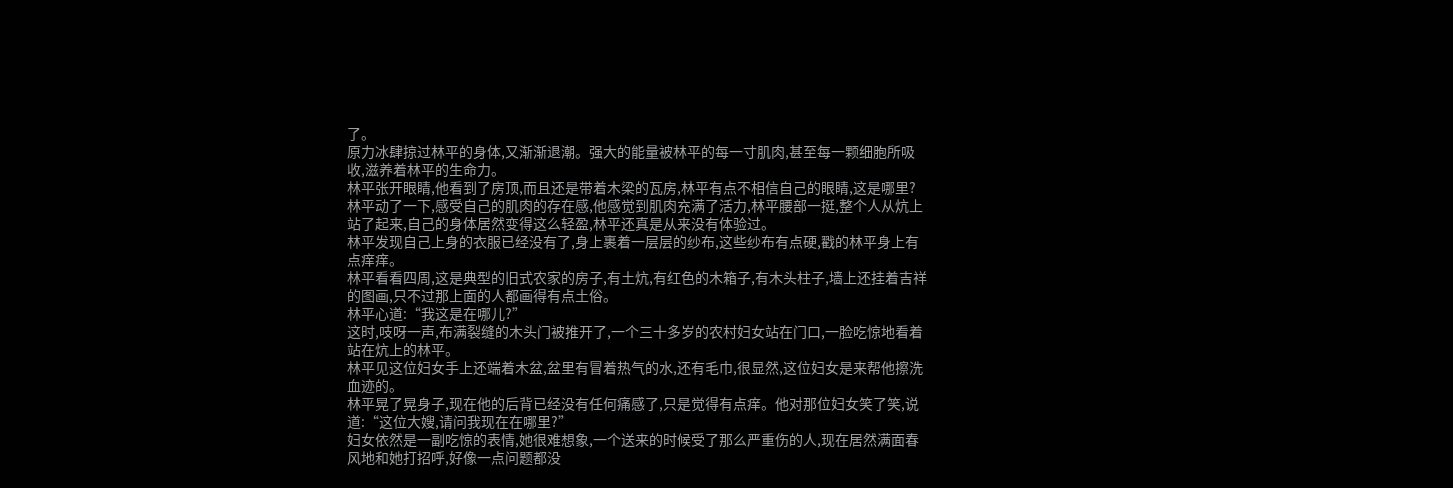了。
原力冰肆掠过林平的身体,又渐渐退潮。强大的能量被林平的每一寸肌肉,甚至每一颗细胞所吸收,滋养着林平的生命力。
林平张开眼睛,他看到了房顶,而且还是带着木梁的瓦房,林平有点不相信自己的眼睛,这是哪里?
林平动了一下,感受自己的肌肉的存在感,他感觉到肌肉充满了活力,林平腰部一挺,整个人从炕上站了起来,自己的身体居然变得这么轻盈,林平还真是从来没有体验过。
林平发现自己上身的衣服已经没有了,身上裹着一层层的纱布,这些纱布有点硬,戳的林平身上有点痒痒。
林平看看四周,这是典型的旧式农家的房子,有土炕,有红色的木箱子,有木头柱子,墙上还挂着吉祥的图画,只不过那上面的人都画得有点土俗。
林平心道:“我这是在哪儿?”
这时,吱呀一声,布满裂缝的木头门被推开了,一个三十多岁的农村妇女站在门口,一脸吃惊地看着站在炕上的林平。
林平见这位妇女手上还端着木盆,盆里有冒着热气的水,还有毛巾,很显然,这位妇女是来帮他擦洗血迹的。
林平晃了晃身子,现在他的后背已经没有任何痛感了,只是觉得有点痒。他对那位妇女笑了笑,说道:“这位大嫂,请问我现在在哪里?”
妇女依然是一副吃惊的表情,她很难想象,一个送来的时候受了那么严重伤的人,现在居然满面春风地和她打招呼,好像一点问题都没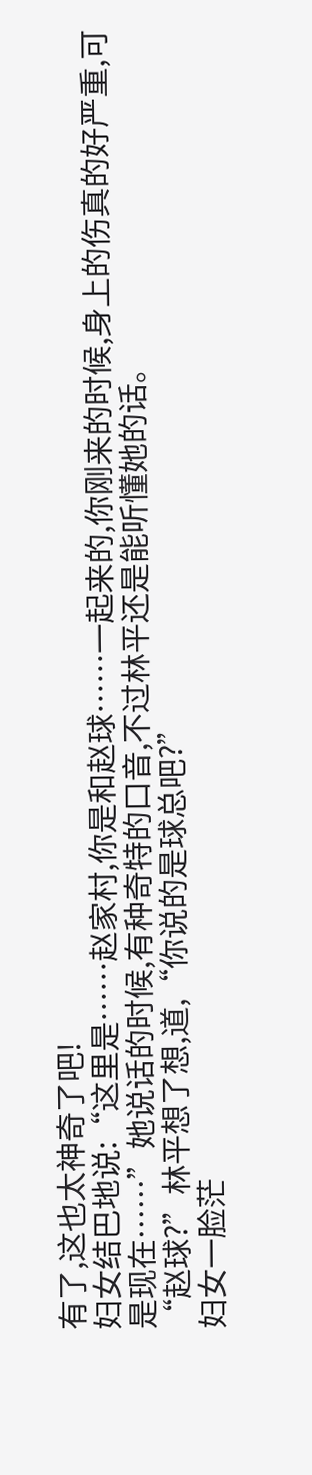有了,这也太神奇了吧!
妇女结巴地说:“这里是……赵家村,你是和赵球……一起来的,你刚来的时候,身上的伤真的好严重,可是现在……”她说话的时候,有种奇特的口音,不过林平还是能听懂她的话。
“赵球?”林平想了想,道,“你说的是球总吧?”
妇女一脸茫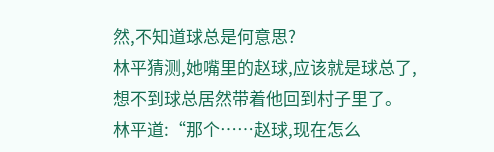然,不知道球总是何意思?
林平猜测,她嘴里的赵球,应该就是球总了,想不到球总居然带着他回到村子里了。
林平道:“那个……赵球,现在怎么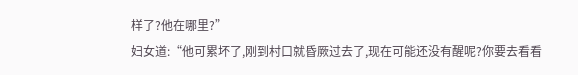样了?他在哪里?”
妇女道:“他可累坏了,刚到村口就昏厥过去了,现在可能还没有醒呢?你要去看看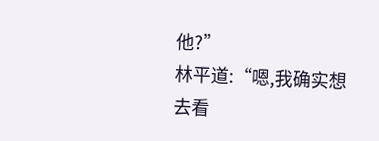他?”
林平道:“嗯,我确实想去看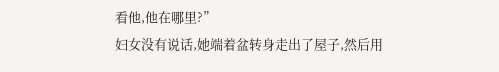看他,他在哪里?”
妇女没有说话,她端着盆转身走出了屋子,然后用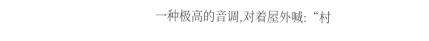一种极高的音调,对着屋外喊:“村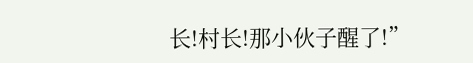长!村长!那小伙子醒了!”